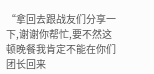“拿回去跟战友们分享一下,谢谢你帮忙,要不然这顿晚餐我肯定不能在你们团长回来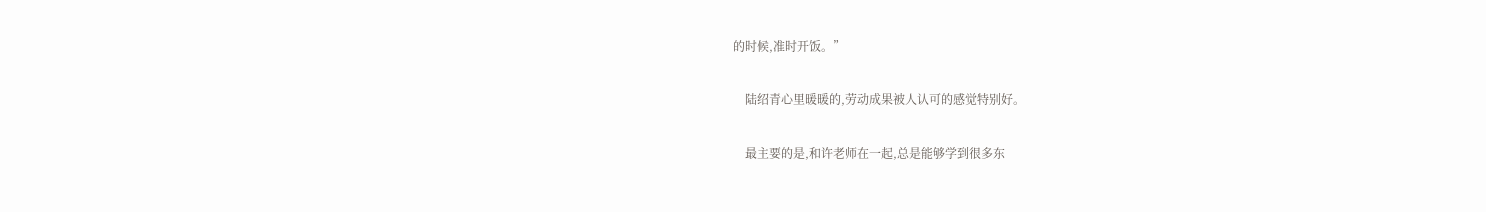的时候,准时开饭。”

    陆绍青心里暖暖的,劳动成果被人认可的感觉特别好。

    最主要的是,和许老师在一起,总是能够学到很多东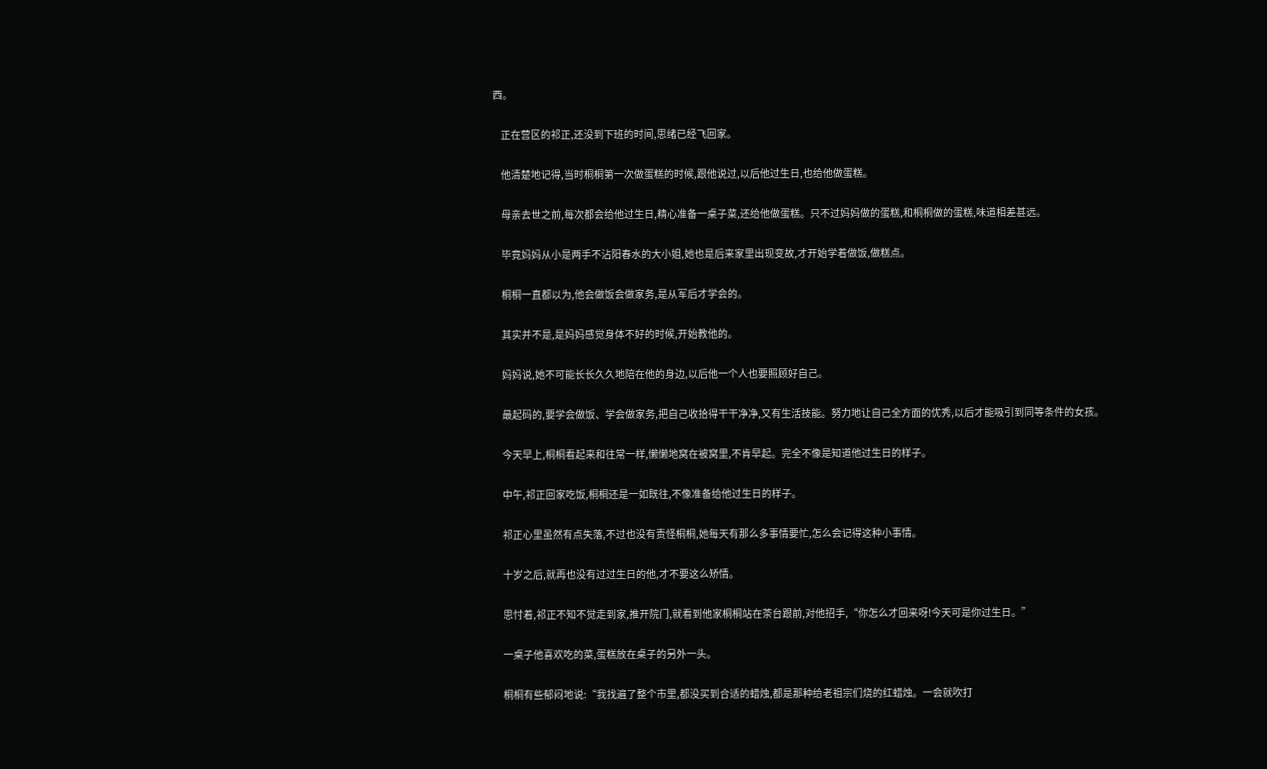西。

    正在营区的祁正,还没到下班的时间,思绪已经飞回家。

    他清楚地记得,当时桐桐第一次做蛋糕的时候,跟他说过,以后他过生日,也给他做蛋糕。

    母亲去世之前,每次都会给他过生日,精心准备一桌子菜,还给他做蛋糕。只不过妈妈做的蛋糕,和桐桐做的蛋糕,味道相差甚远。

    毕竟妈妈从小是两手不沾阳春水的大小姐,她也是后来家里出现变故,才开始学着做饭,做糕点。

    桐桐一直都以为,他会做饭会做家务,是从军后才学会的。

    其实并不是,是妈妈感觉身体不好的时候,开始教他的。

    妈妈说,她不可能长长久久地陪在他的身边,以后他一个人也要照顾好自己。

    最起码的,要学会做饭、学会做家务,把自己收拾得干干净净,又有生活技能。努力地让自己全方面的优秀,以后才能吸引到同等条件的女孩。

    今天早上,桐桐看起来和往常一样,懒懒地窝在被窝里,不肯早起。完全不像是知道他过生日的样子。

    中午,祁正回家吃饭,桐桐还是一如既往,不像准备给他过生日的样子。

    祁正心里虽然有点失落,不过也没有责怪桐桐,她每天有那么多事情要忙,怎么会记得这种小事情。

    十岁之后,就再也没有过过生日的他,才不要这么矫情。

    思忖着,祁正不知不觉走到家,推开院门,就看到他家桐桐站在茶台跟前,对他招手,“你怎么才回来呀!今天可是你过生日。”

    一桌子他喜欢吃的菜,蛋糕放在桌子的另外一头。

    桐桐有些郁闷地说:“我找遍了整个市里,都没买到合适的蜡烛,都是那种给老祖宗们烧的红蜡烛。一会就吹打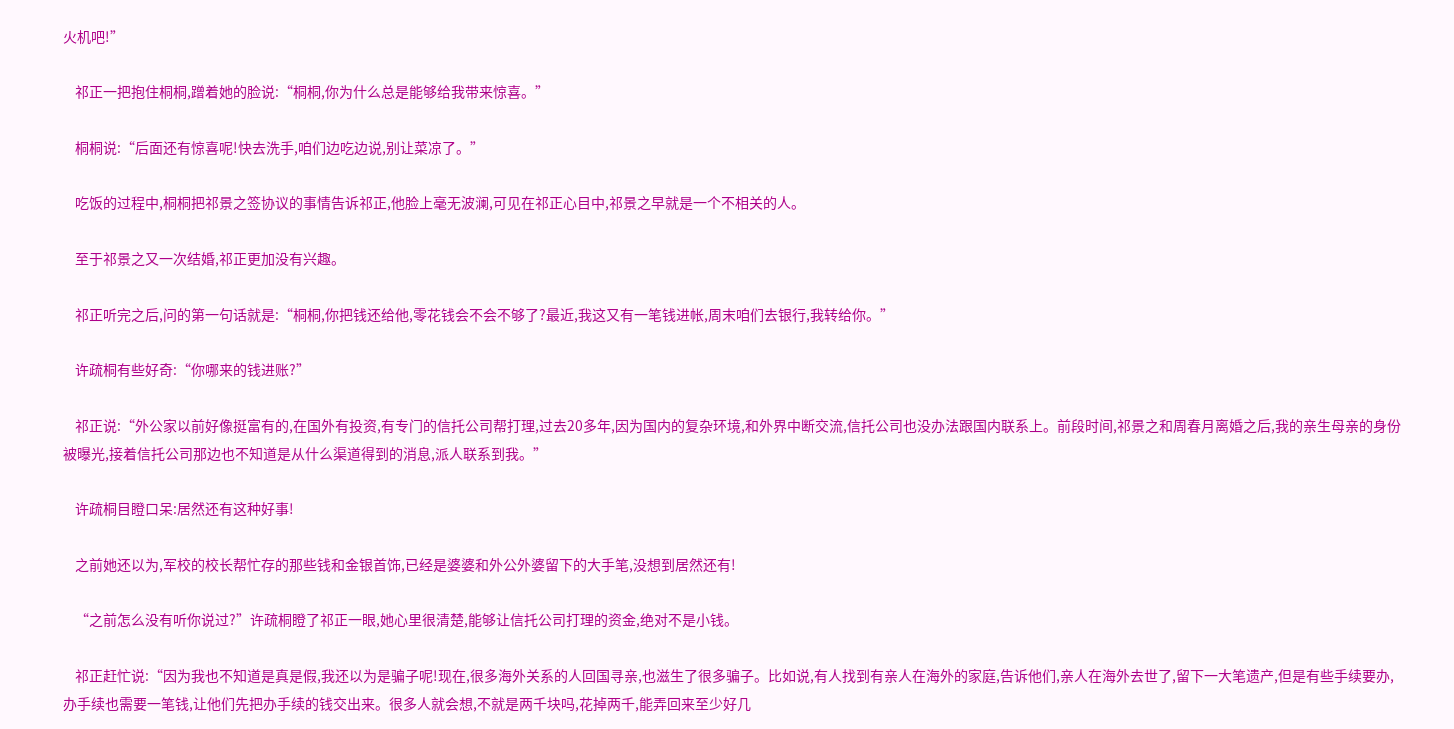火机吧!”

    祁正一把抱住桐桐,蹭着她的脸说:“桐桐,你为什么总是能够给我带来惊喜。”

    桐桐说:“后面还有惊喜呢!快去洗手,咱们边吃边说,别让菜凉了。”

    吃饭的过程中,桐桐把祁景之签协议的事情告诉祁正,他脸上毫无波澜,可见在祁正心目中,祁景之早就是一个不相关的人。

    至于祁景之又一次结婚,祁正更加没有兴趣。

    祁正听完之后,问的第一句话就是:“桐桐,你把钱还给他,零花钱会不会不够了?最近,我这又有一笔钱进帐,周末咱们去银行,我转给你。”

    许疏桐有些好奇:“你哪来的钱进账?”

    祁正说:“外公家以前好像挺富有的,在国外有投资,有专门的信托公司帮打理,过去20多年,因为国内的复杂环境,和外界中断交流,信托公司也没办法跟国内联系上。前段时间,祁景之和周春月离婚之后,我的亲生母亲的身份被曝光,接着信托公司那边也不知道是从什么渠道得到的消息,派人联系到我。”

    许疏桐目瞪口呆:居然还有这种好事!

    之前她还以为,军校的校长帮忙存的那些钱和金银首饰,已经是婆婆和外公外婆留下的大手笔,没想到居然还有!

    “之前怎么没有听你说过?”许疏桐瞪了祁正一眼,她心里很清楚,能够让信托公司打理的资金,绝对不是小钱。

    祁正赶忙说:“因为我也不知道是真是假,我还以为是骗子呢!现在,很多海外关系的人回国寻亲,也滋生了很多骗子。比如说,有人找到有亲人在海外的家庭,告诉他们,亲人在海外去世了,留下一大笔遗产,但是有些手续要办,办手续也需要一笔钱,让他们先把办手续的钱交出来。很多人就会想,不就是两千块吗,花掉两千,能弄回来至少好几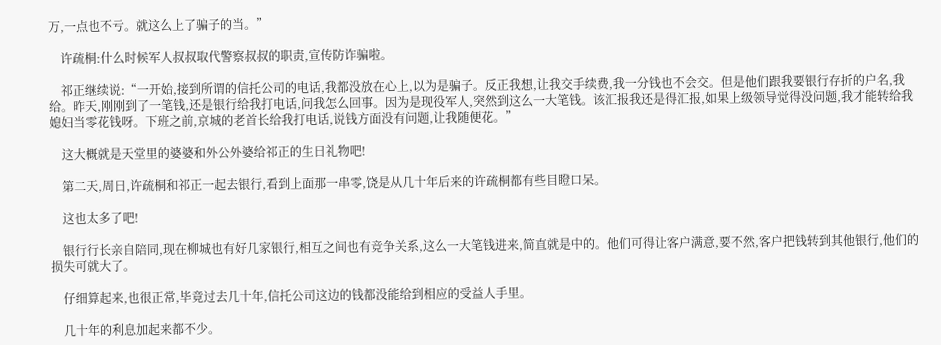万,一点也不亏。就这么上了骗子的当。”

    许疏桐:什么时候军人叔叔取代警察叔叔的职责,宣传防诈骗啦。

    祁正继续说:“一开始,接到所谓的信托公司的电话,我都没放在心上,以为是骗子。反正我想,让我交手续费,我一分钱也不会交。但是他们跟我要银行存折的户名,我给。昨天,刚刚到了一笔钱,还是银行给我打电话,问我怎么回事。因为是现役军人,突然到这么一大笔钱。该汇报我还是得汇报,如果上级领导觉得没问题,我才能转给我媳妇当零花钱呀。下班之前,京城的老首长给我打电话,说钱方面没有问题,让我随便花。”

    这大概就是天堂里的婆婆和外公外婆给祁正的生日礼物吧!

    第二天,周日,许疏桐和祁正一起去银行,看到上面那一串零,饶是从几十年后来的许疏桐都有些目瞪口呆。

    这也太多了吧!

    银行行长亲自陪同,现在柳城也有好几家银行,相互之间也有竞争关系,这么一大笔钱进来,简直就是中的。他们可得让客户满意,要不然,客户把钱转到其他银行,他们的损失可就大了。

    仔细算起来,也很正常,毕竟过去几十年,信托公司这边的钱都没能给到相应的受益人手里。

    几十年的利息加起来都不少。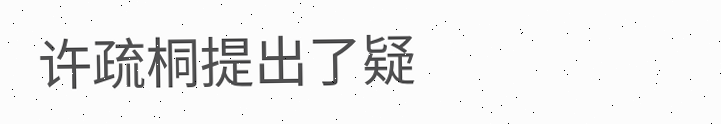许疏桐提出了疑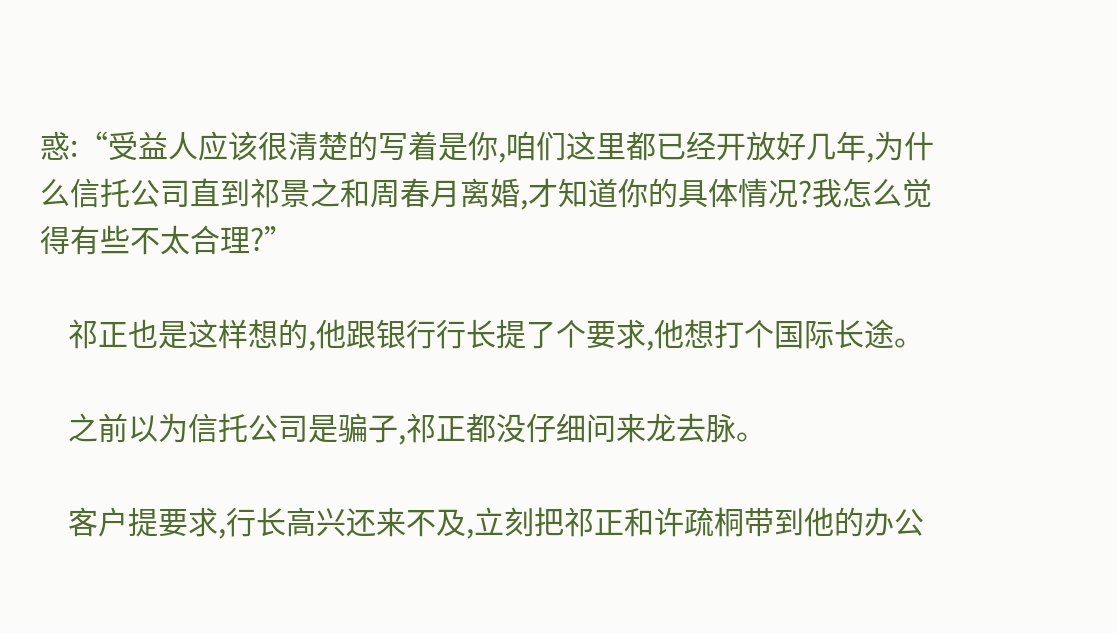惑:“受益人应该很清楚的写着是你,咱们这里都已经开放好几年,为什么信托公司直到祁景之和周春月离婚,才知道你的具体情况?我怎么觉得有些不太合理?”

    祁正也是这样想的,他跟银行行长提了个要求,他想打个国际长途。

    之前以为信托公司是骗子,祁正都没仔细问来龙去脉。

    客户提要求,行长高兴还来不及,立刻把祁正和许疏桐带到他的办公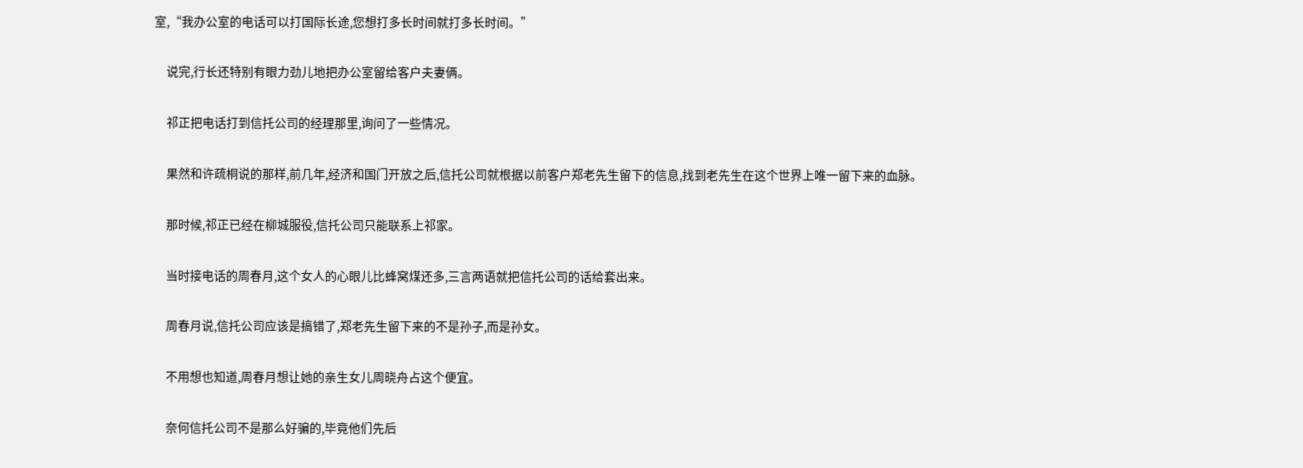室,“我办公室的电话可以打国际长途,您想打多长时间就打多长时间。”

    说完,行长还特别有眼力劲儿地把办公室留给客户夫妻俩。

    祁正把电话打到信托公司的经理那里,询问了一些情况。

    果然和许疏桐说的那样,前几年,经济和国门开放之后,信托公司就根据以前客户郑老先生留下的信息,找到老先生在这个世界上唯一留下来的血脉。

    那时候,祁正已经在柳城服役,信托公司只能联系上祁家。

    当时接电话的周春月,这个女人的心眼儿比蜂窝煤还多,三言两语就把信托公司的话给套出来。

    周春月说,信托公司应该是搞错了,郑老先生留下来的不是孙子,而是孙女。

    不用想也知道,周春月想让她的亲生女儿周晓舟占这个便宜。

    奈何信托公司不是那么好骗的,毕竟他们先后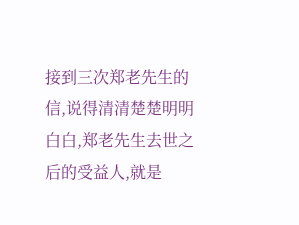接到三次郑老先生的信,说得清清楚楚明明白白,郑老先生去世之后的受益人,就是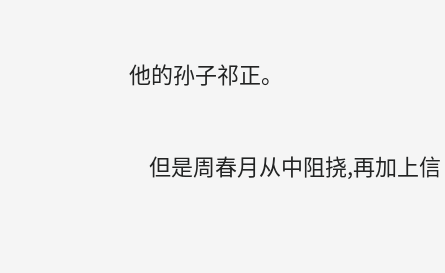他的孙子祁正。

    但是周春月从中阻挠,再加上信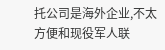托公司是海外企业,不太方便和现役军人联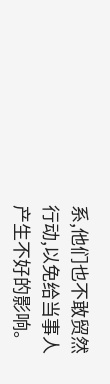系,他们也不敢贸然行动,以免给当事人产生不好的影响。